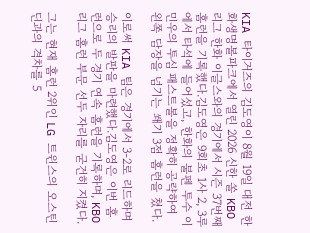KIA 타이거즈의 김도영이 8월 19일 대전 한화생명볼파크에서 열린 2026 신한 쏠 KBO리그 한화 이글스와의 경기에서 시즌 37번째 홈런을 기록했다.김도영은 9회초 1사 2, 3루에서 타석에 들어섰고, 한화의 불펜 투수 이민우의 투심 패스트볼을 정확히 공략하여 왼쪽 담장을 넘기는 쐐기 3점 홈런을 쳤다.

이로써 KIA 팀은 경기에서 3-2로 리드하며 승리의 발판을 마련했다.김도영은 이번 홈런으로 두 경기 연속 홈런을 기록하며, KBO 리그 홈런 부문 선두 자리를 굳건히 지켰다.

그는 현재 홈런 2위인 LG 트윈스의 오스틴 딘과의 격차를 5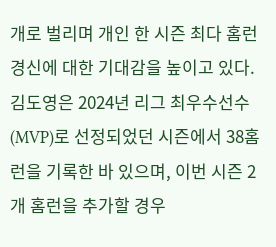개로 벌리며 개인 한 시즌 최다 홈런 경신에 대한 기대감을 높이고 있다.김도영은 2024년 리그 최우수선수(MVP)로 선정되었던 시즌에서 38홈런을 기록한 바 있으며, 이번 시즌 2개 홈런을 추가할 경우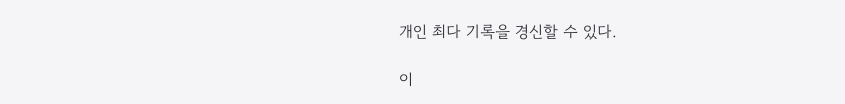개인 최다 기록을 경신할 수 있다.

이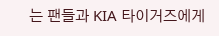는 팬들과 KIA 타이거즈에게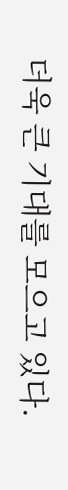더욱 큰 기대를 모으고 있다.